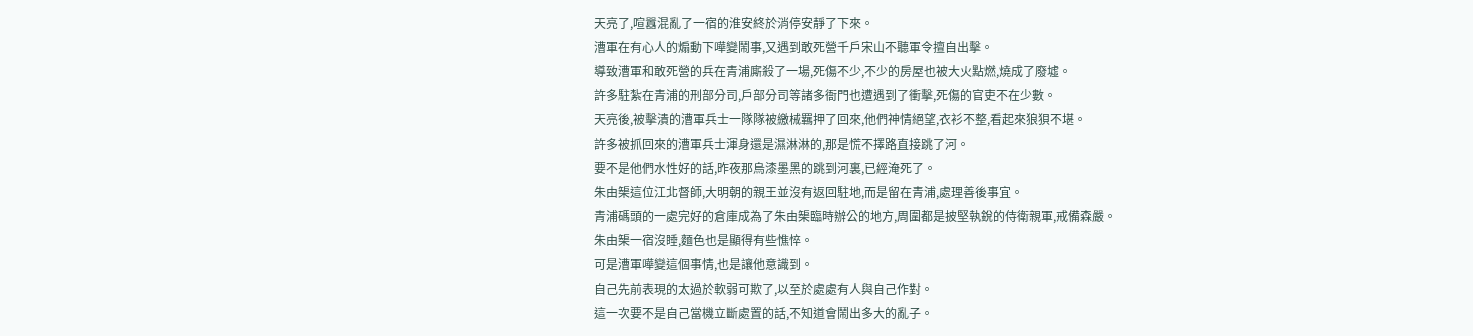天亮了,喧囂混亂了一宿的淮安終於消停安靜了下來。
漕軍在有心人的煽動下嘩變鬧事,又遇到敢死營千戶宋山不聽軍令擅自出擊。
導致漕軍和敢死營的兵在青浦廝殺了一場,死傷不少,不少的房屋也被大火點燃,燒成了廢墟。
許多駐紮在青浦的刑部分司,戶部分司等諸多衙門也遭遇到了衝擊,死傷的官吏不在少數。
天亮後,被擊潰的漕軍兵士一隊隊被繳械羈押了回來,他們神情絕望,衣衫不整,看起來狼狽不堪。
許多被抓回來的漕軍兵士渾身還是濕淋淋的,那是慌不擇路直接跳了河。
要不是他們水性好的話,昨夜那烏漆墨黑的跳到河裏,已經淹死了。
朱由榘這位江北督師,大明朝的親王並沒有返回駐地,而是留在青浦,處理善後事宜。
青浦碼頭的一處完好的倉庫成為了朱由榘臨時辦公的地方,周圍都是披堅執銳的侍衛親軍,戒備森嚴。
朱由榘一宿沒睡,麵色也是顯得有些憔悴。
可是漕軍嘩變這個事情,也是讓他意識到。
自己先前表現的太過於軟弱可欺了,以至於處處有人與自己作對。
這一次要不是自己當機立斷處置的話,不知道會鬧出多大的亂子。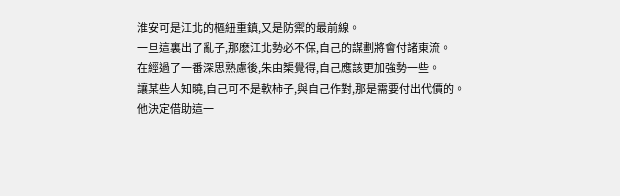淮安可是江北的樞紐重鎮,又是防禦的最前線。
一旦這裏出了亂子,那麽江北勢必不保,自己的謀劃將會付諸東流。
在經過了一番深思熟慮後,朱由榘覺得,自己應該更加強勢一些。
讓某些人知曉,自己可不是軟柿子,與自己作對,那是需要付出代價的。
他決定借助這一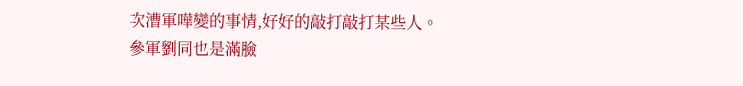次漕軍嘩變的事情,好好的敲打敲打某些人。
參軍劉同也是滿臉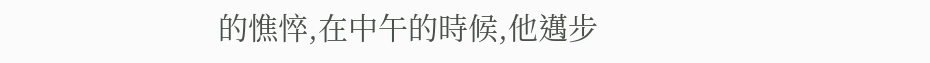的憔悴,在中午的時候,他邁步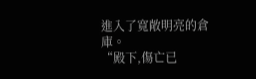進入了寬敞明亮的倉庫。
“殿下,傷亡已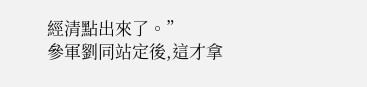經清點出來了。”
參軍劉同站定後,這才拿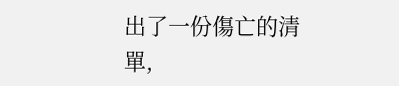出了一份傷亡的清單,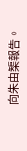向朱由榘報告。